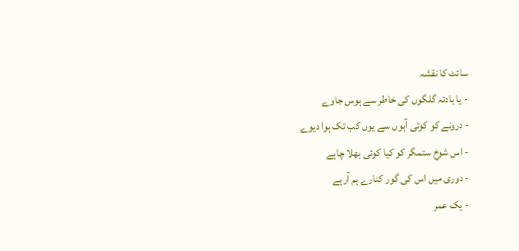سائٹ کا نقشہ
- یا بادئہ گلگوں کی خاطر سے ہوس جاوے
- درونے کو کوئی آہوں سے یوں کب تک ہوا دیوے
- اس شوخ ستمگر کو کیا کوئی بھلا چاہے
- دوری میں اس کی گور کنارے ہم آرہے
- یک عمر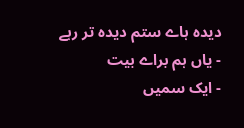دیدہ ہاے ستم دیدہ تر رہے
- یاں ہم براے بیت
- ایک سمیں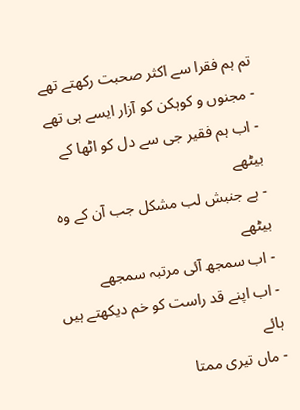تم ہم فقرا سے اکثر صحبت رکھتے تھے
- مجنوں و کوہکن کو آزار ایسے ہی تھے
- اب ہم فقیر جی سے دل کو اٹھا کے بیٹھے
- ہے جنبش لب مشکل جب آن کے وہ بیٹھے
- اب سمجھ آئی مرتبہ سمجھے
- اب اپنے قد راست کو خم دیکھتے ہیں ہائے
- ماں تیری ممتا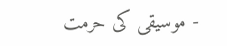- موسیقی کی حرمت